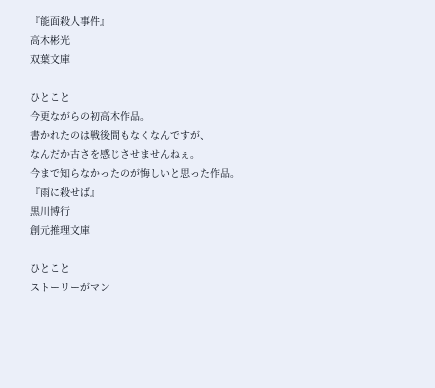『能面殺人事件』
高木彬光
双葉文庫

ひとこと
今更ながらの初高木作品。
書かれたのは戦後間もなくなんですが、
なんだか古さを感じさせませんねぇ。
今まで知らなかったのが悔しいと思った作品。
『雨に殺せば』
黒川博行
創元推理文庫

ひとこと
ストーリーがマン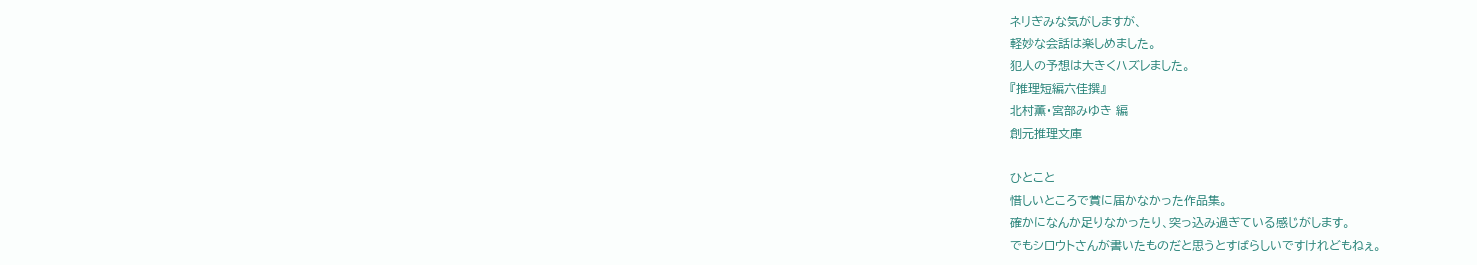ネリぎみな気がしますが、
軽妙な会話は楽しめました。
犯人の予想は大きくハズレました。
『推理短編六佳撰』
北村薫・宮部みゆき 編
創元推理文庫

ひとこと
惜しいところで賞に届かなかった作品集。
確かになんか足りなかったり、突っ込み過ぎている感じがします。
でもシロウトさんが書いたものだと思うとすばらしいですけれどもねぇ。